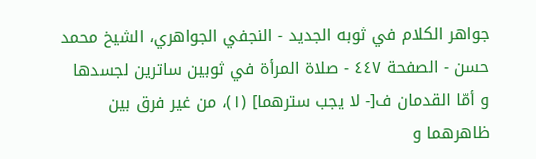جواهر الكلام في ثوبه الجديد - النجفي الجواهري، الشيخ محمد حسن - الصفحة ٤٤٧ - صلاة المرأة في ثوبين ساترين لجسدها
و أمّا القدمان ف[- لا يجب سترهما] (١)، من غير فرق بين ظاهرهما و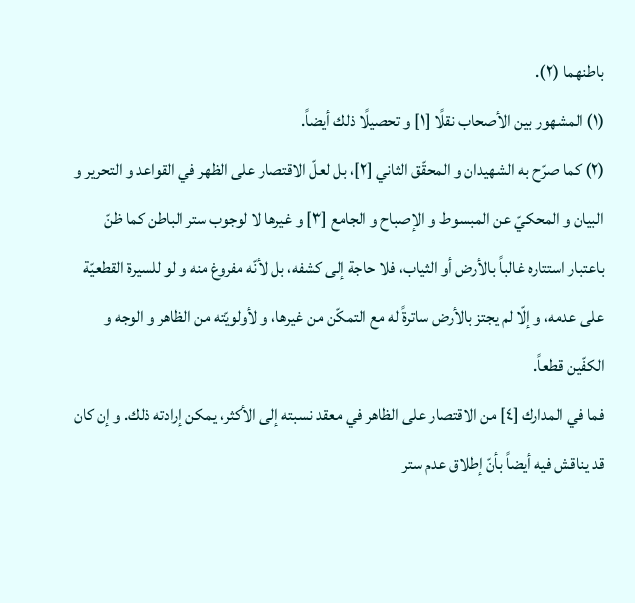باطنهما (٢).
(١) المشهور بين الأصحاب نقلًا [١] و تحصيلًا ذلك أيضاً.
(٢) كما صرّح به الشهيدان و المحقّق الثاني [٢]، بل لعلّ الاقتصار على الظهر في القواعد و التحرير و البيان و المحكيّ عن المبسوط و الإصباح و الجامع [٣] و غيرها لا لوجوب ستر الباطن كما ظنّ باعتبار استتاره غالباً بالأرض أو الثياب، فلا حاجة إلى كشفه، بل لأنّه مفروغ منه و لو للسيرة القطعيّة على عدمه، و إلّا لم يجتز بالأرض ساترةً له مع التمكّن من غيرها، و لأولويّته من الظاهر و الوجه و الكفّين قطعاً.
فما في المدارك [٤] من الاقتصار على الظاهر في معقد نسبته إلى الأكثر، يمكن إرادته ذلك. و إن كان قد يناقش فيه أيضاً بأنّ إطلاق عدم ستر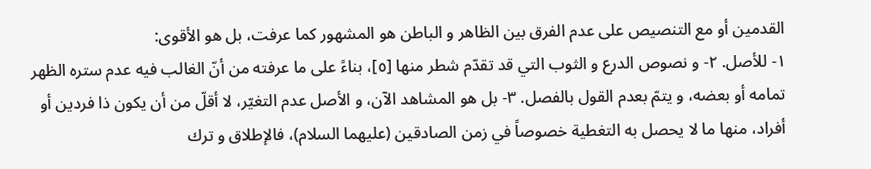القدمين أو مع التنصيص على عدم الفرق بين الظاهر و الباطن هو المشهور كما عرفت، بل هو الأقوى:
١- للأصل. ٢- و نصوص الدرع و الثوب التي قد تقدّم شطر منها [٥]، بناءً على ما عرفته من أنّ الغالب فيه عدم ستره الظهر تمامه أو بعضه، و يتمّ بعدم القول بالفصل. ٣- بل هو المشاهد الآن، و الأصل عدم التغيّر، لا أقلّ من أن يكون ذا فردين أو أفراد، منها ما لا يحصل به التغطية خصوصاً في زمن الصادقين (عليهما السلام)، فالإطلاق و ترك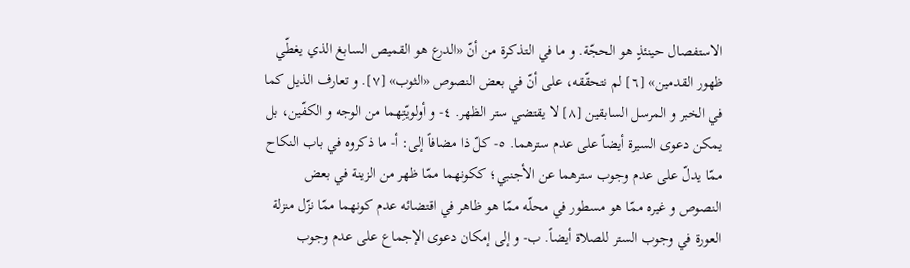الاستفصال حينئذٍ هو الحجّة. و ما في التذكرة من أنّ «الدرع هو القميص السابغ الذي يغطّي ظهور القدمين» [٦] لم نتحقّقه، على أنّ في بعض النصوص «الثوب» [٧]. و تعارف الذيل كما في الخبر و المرسل السابقين [٨] لا يقتضي ستر الظهر. ٤- و أولويّتِهما من الوجه و الكفّين، بل يمكن دعوى السيرة أيضاً على عدم سترهما. ٥- كلّ ذا مضافاً إلى: أ- ما ذكروه في باب النكاح ممّا يدلّ على عدم وجوب سترهما عن الأجنبي؛ ككونهما ممّا ظهر من الزينة في بعض النصوص و غيره ممّا هو مسطور في محلّه ممّا هو ظاهر في اقتضائه عدم كونهما ممّا نزّل منزلة العورة في وجوب الستر للصلاة أيضاً. ب- و إلى إمكان دعوى الإجماع على عدم وجوب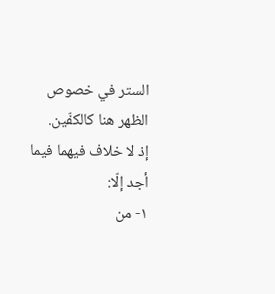الستر في خصوص الظهر هنا كالكفّين.
إذ لا خلاف فيهما فيما أجد إلّا:
١- من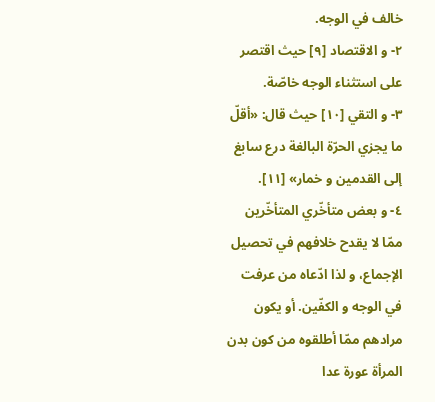خالف في الوجه.
٢- و الاقتصاد [٩] حيث اقتصر على استثناء الوجه خاصّة.
٣- و التقي [١٠] حيث قال: «أقلّ ما يجزي الحرّة البالغة درع سابغ إلى القدمين و خمار» [١١].
٤- و بعض متأخّري المتأخّرين ممّا لا يقدح خلافهم في تحصيل الإجماع، و لذا ادّعاه من عرفت في الوجه و الكفّين. أو يكون مرادهم ممّا أطلقوه من كون بدن المرأة عورة عدا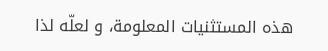هذه المستثنيات المعلومة، و لعلّه لذا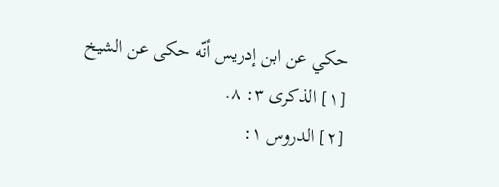حكي عن ابن إدريس أنّه حكى عن الشيخ
[١] الذكرى ٣: ٨.
[٢] الدروس ١: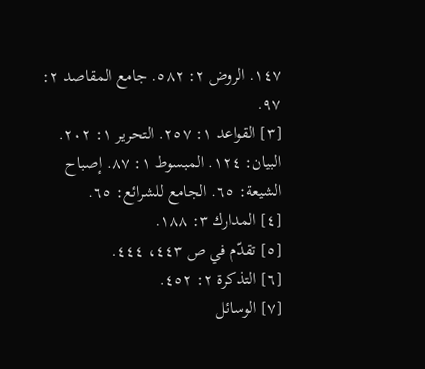١٤٧. الروض ٢: ٥٨٢. جامع المقاصد ٢: ٩٧.
[٣] القواعد ١: ٢٥٧. التحرير ١: ٢٠٢. البيان: ١٢٤. المبسوط ١: ٨٧. إصباح الشيعة: ٦٥. الجامع للشرائع: ٦٥.
[٤] المدارك ٣: ١٨٨.
[٥] تقدّم في ص ٤٤٣، ٤٤٤.
[٦] التذكرة ٢: ٤٥٢.
[٧] الوسائل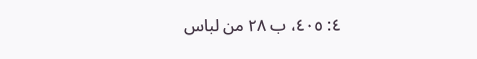٤: ٤٠٥، ب ٢٨ من لباس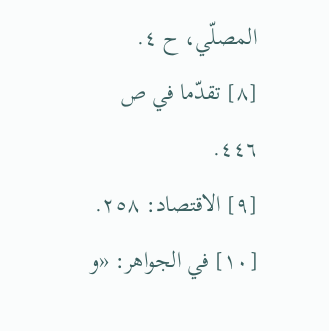المصلّي، ح ٤.
[٨] تقدّما في ص ٤٤٦.
[٩] الاقتصاد: ٢٥٨.
[١٠] في الجواهر: «و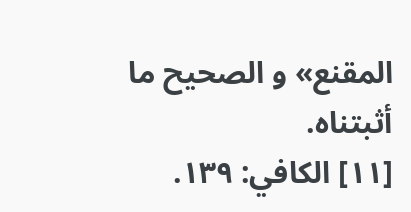المقنع» و الصحيح ما أثبتناه.
[١١] الكافي: ١٣٩.